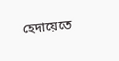হেদায়েতে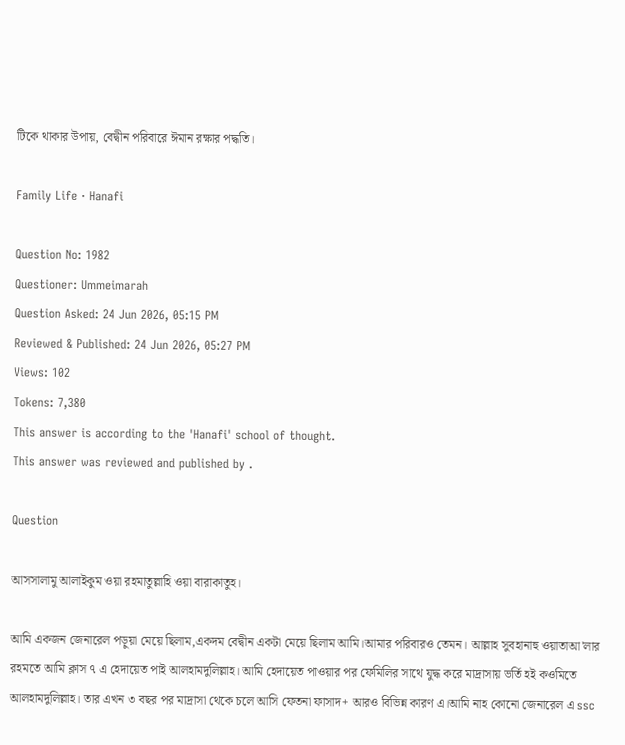টিকে থাকার উপায়, বেদ্বীন পরিবারে ঈমান রক্ষার পদ্ধতি।

Family Life · Hanafi

Question No: 1982
Questioner: Ummeimarah
Question Asked: 24 Jun 2026, 05:15 PM
Reviewed & Published: 24 Jun 2026, 05:27 PM
Views: 102
Tokens: 7,380
This answer is according to the 'Hanafi' school of thought.
This answer was reviewed and published by .

Question

আসসালামু আলাইকুম ওয়া রহমাতুল্লাহি ওয়া বারাকাতুহ।

আমি একজন জেনারেল পড়ুয়া মেয়ে ছিলাম,একদম বেদ্বীন একটা মেয়ে ছিলাম আমি।আমার পরিবারও তেমন। আল্লাহ সুবহানাহু ওয়াতাআ'লার রহমতে আমি ক্লাস ৭ এ হেদায়েত পাই আলহামদুলিল্লাহ। আমি হেদায়েত পাওয়ার পর ফেমিলির সাথে যুদ্ধ করে মাদ্রাসায় ভর্তি হই কওমিতে আলহামদুলিল্লাহ। তার এখন ৩ বছর পর মাদ্রাসা থেকে চলে আসি ফেতনা ফাসাদ+ আরও বিভিন্ন কারণ এ।আমি নাহ কোনো জেনারেল এ ssc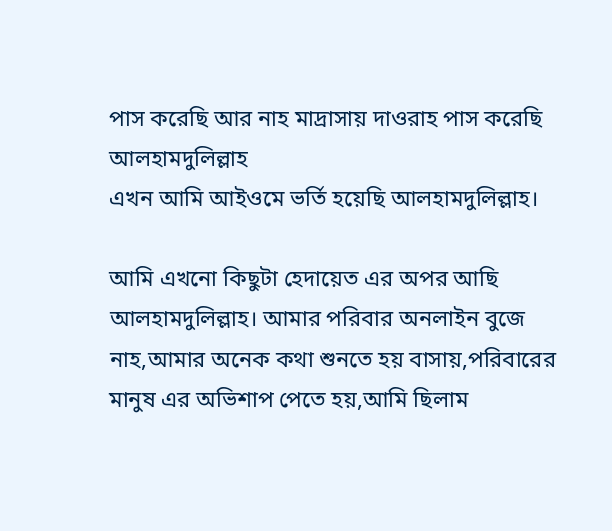পাস করেছি আর নাহ মাদ্রাসায় দাওরাহ পাস করেছি আলহামদুলিল্লাহ
এখন আমি আইওমে ভর্তি হয়েছি আলহামদুলিল্লাহ।

আমি এখনো কিছুটা হেদায়েত এর অপর আছি আলহামদুলিল্লাহ। আমার পরিবার অনলাইন বুজে নাহ,আমার অনেক কথা শুনতে হয় বাসায়,পরিবারের মানুষ এর অভিশাপ পেতে হয়,আমি ছিলাম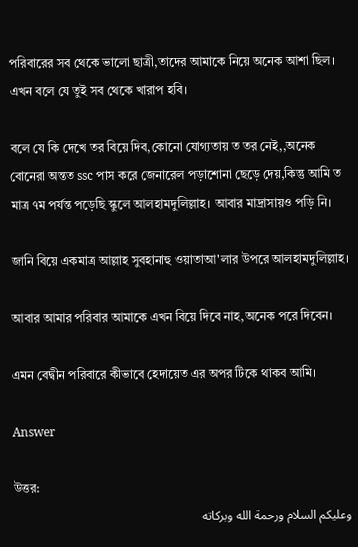পরিবারের সব থেকে ভালো ছাত্রী,তাদের আমাকে নিয়ে অনেক আশা ছিল।
এখন বলে যে তুই সব থেকে খারাপ হবি।

বলে যে কি দেখে তর বিয়ে দিব,কোনো যোগ্যতায় ত তর নেই,,অনেক বোনেরা অন্তত ssc পাস করে জেনারেল পড়াশোনা ছেড়ে দেয়,কিন্তু আমি ত মাত্র ৭ম পর্যন্ত পড়েছি স্কুলে আলহামদুলিল্লাহ। আবার মাদ্রাসায়ও পড়ি নি।

জানি বিয়ে একমাত্র আল্লাহ সুবহানাহু ওয়াতাআ'লার উপরে আলহামদুলিল্লাহ।

আবার আমার পরিবার আমাকে এখন বিয়ে দিবে নাহ,অনেক পরে দিবেন।

এমন বেদ্বীন পরিবারে কীভাবে হেদায়েত এর অপর টিকে থাকব আমি।

Answer

উত্তর:
وعليكم السلام ورحمة الله وبركاته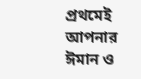প্রথমেই আপনার ঈমান ও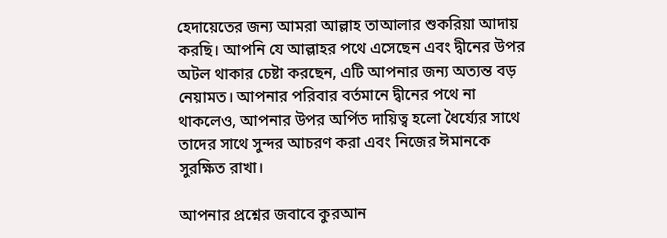হেদায়েতের জন্য আমরা আল্লাহ তাআলার শুকরিয়া আদায় করছি। আপনি যে আল্লাহর পথে এসেছেন এবং দ্বীনের উপর অটল থাকার চেষ্টা করছেন, এটি আপনার জন্য অত্যন্ত বড় নেয়ামত। আপনার পরিবার বর্তমানে দ্বীনের পথে না থাকলেও, আপনার উপর অর্পিত দায়িত্ব হলো ধৈর্য্যের সাথে তাদের সাথে সুন্দর আচরণ করা এবং নিজের ঈমানকে সুরক্ষিত রাখা।

আপনার প্রশ্নের জবাবে কুরআন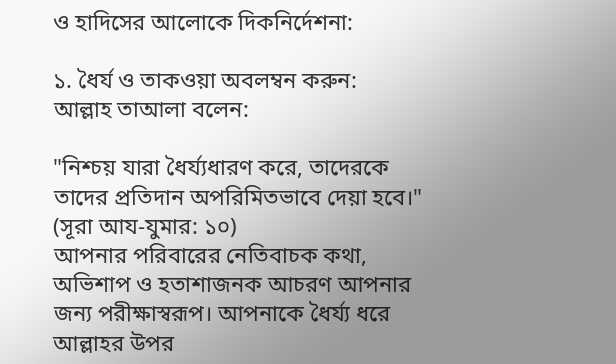ও হাদিসের আলোকে দিকনির্দেশনা:

১. ধৈর্য ও তাকওয়া অবলম্বন করুন:
আল্লাহ তাআলা বলেন:

"নিশ্চয় যারা ধৈর্য্যধারণ করে, তাদেরকে তাদের প্রতিদান অপরিমিতভাবে দেয়া হবে।" (সূরা আয-যুমার: ১০)
আপনার পরিবারের নেতিবাচক কথা, অভিশাপ ও হতাশাজনক আচরণ আপনার জন্য পরীক্ষাস্বরূপ। আপনাকে ধৈর্য্য ধরে আল্লাহর উপর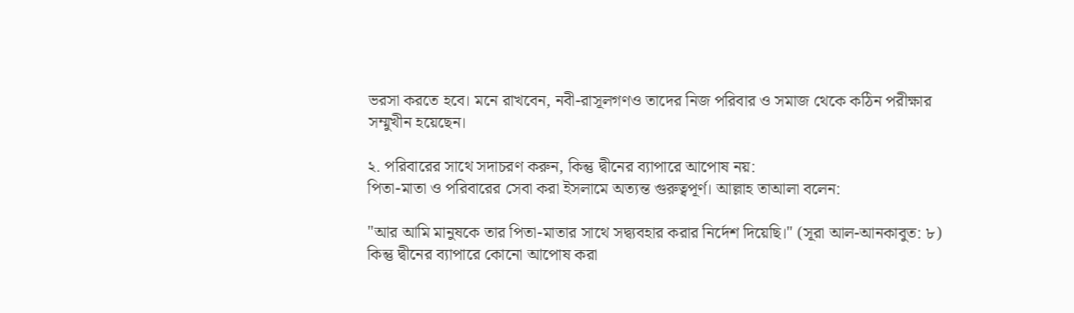ভরসা করতে হবে। মনে রাখবেন, নবী-রাসূলগণও তাদের নিজ পরিবার ও সমাজ থেকে কঠিন পরীক্ষার সম্মুখীন হয়েছেন।

২. পরিবারের সাথে সদাচরণ করুন, কিন্তু দ্বীনের ব্যাপারে আপোষ নয়:
পিতা-মাতা ও পরিবারের সেবা করা ইসলামে অত্যন্ত গুরুত্বপূর্ণ। আল্লাহ তাআলা বলেন:

"আর আমি মানুষকে তার পিতা-মাতার সাথে সদ্ব্যবহার করার নির্দেশ দিয়েছি।" (সূরা আল-আনকাবুত: ৮)
কিন্তু দ্বীনের ব্যাপারে কোনো আপোষ করা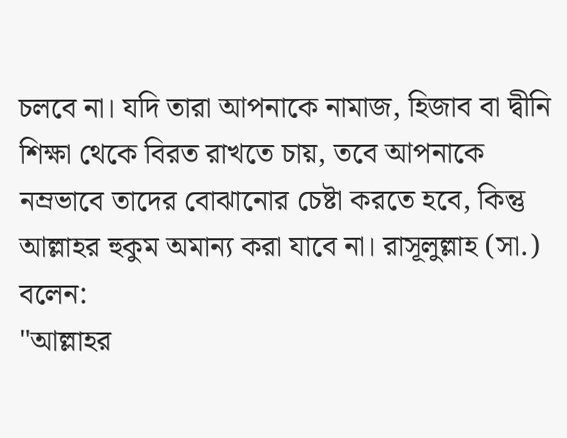চলবে না। যদি তারা আপনাকে নামাজ, হিজাব বা দ্বীনি শিক্ষা থেকে বিরত রাখতে চায়, তবে আপনাকে নম্রভাবে তাদের বোঝানোর চেষ্টা করতে হবে, কিন্তু আল্লাহর হুকুম অমান্য করা যাবে না। রাসূলুল্লাহ (সা.) বলেন:
"আল্লাহর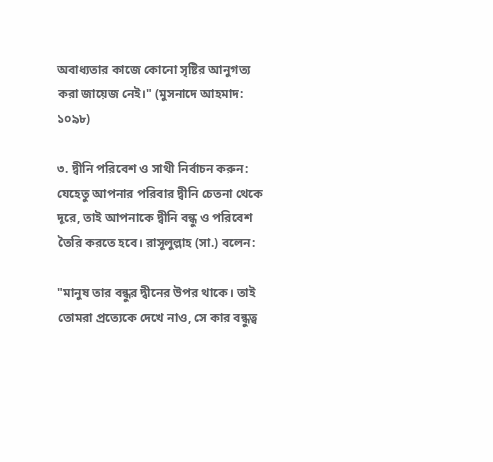অবাধ্যতার কাজে কোনো সৃষ্টির আনুগত্য করা জায়েজ নেই।" (মুসনাদে আহমাদ: ১০৯৮)

৩. দ্বীনি পরিবেশ ও সাথী নির্বাচন করুন:
যেহেতু আপনার পরিবার দ্বীনি চেতনা থেকে দূরে, তাই আপনাকে দ্বীনি বন্ধু ও পরিবেশ তৈরি করতে হবে। রাসূলুল্লাহ (সা.) বলেন:

"মানুষ তার বন্ধুর দ্বীনের উপর থাকে। তাই তোমরা প্রত্যেকে দেখে নাও, সে কার বন্ধুত্ব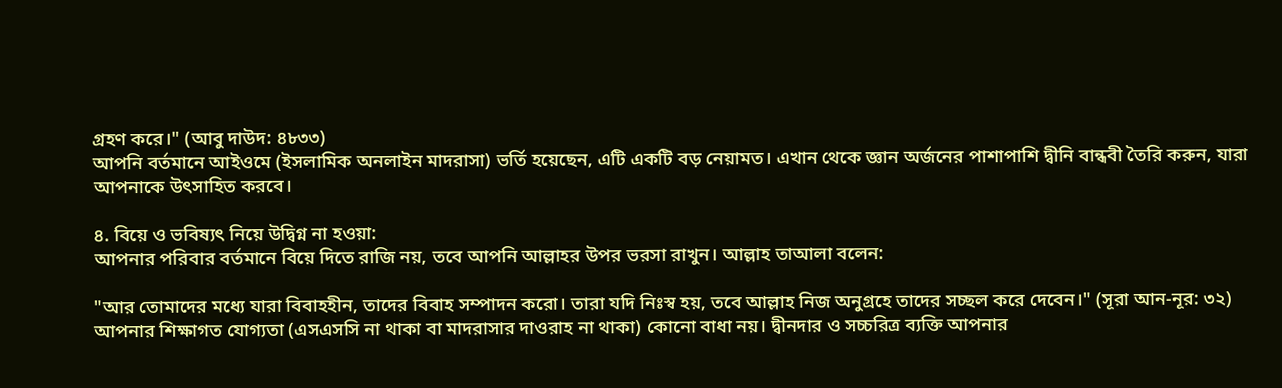গ্রহণ করে।" (আবু দাউদ: ৪৮৩৩)
আপনি বর্তমানে আইওমে (ইসলামিক অনলাইন মাদরাসা) ভর্তি হয়েছেন, এটি একটি বড় নেয়ামত। এখান থেকে জ্ঞান অর্জনের পাশাপাশি দ্বীনি বান্ধবী তৈরি করুন, যারা আপনাকে উৎসাহিত করবে।

৪. বিয়ে ও ভবিষ্যৎ নিয়ে উদ্বিগ্ন না হওয়া:
আপনার পরিবার বর্তমানে বিয়ে দিতে রাজি নয়, তবে আপনি আল্লাহর উপর ভরসা রাখুন। আল্লাহ তাআলা বলেন:

"আর তোমাদের মধ্যে যারা বিবাহহীন, তাদের বিবাহ সম্পাদন করো। তারা যদি নিঃস্ব হয়, তবে আল্লাহ নিজ অনুগ্রহে তাদের সচ্ছল করে দেবেন।" (সূরা আন-নূর: ৩২)
আপনার শিক্ষাগত যোগ্যতা (এসএসসি না থাকা বা মাদরাসার দাওরাহ না থাকা) কোনো বাধা নয়। দ্বীনদার ও সচ্চরিত্র ব্যক্তি আপনার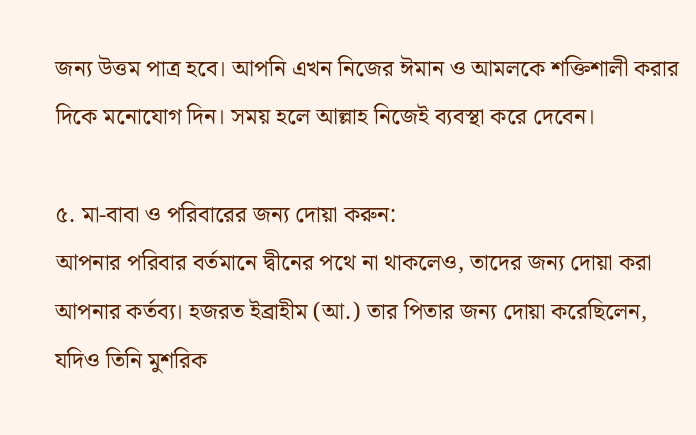জন্য উত্তম পাত্র হবে। আপনি এখন নিজের ঈমান ও আমলকে শক্তিশালী করার দিকে মনোযোগ দিন। সময় হলে আল্লাহ নিজেই ব্যবস্থা করে দেবেন।

৫. মা-বাবা ও পরিবারের জন্য দোয়া করুন:
আপনার পরিবার বর্তমানে দ্বীনের পথে না থাকলেও, তাদের জন্য দোয়া করা আপনার কর্তব্য। হজরত ইব্রাহীম (আ.) তার পিতার জন্য দোয়া করেছিলেন, যদিও তিনি মুশরিক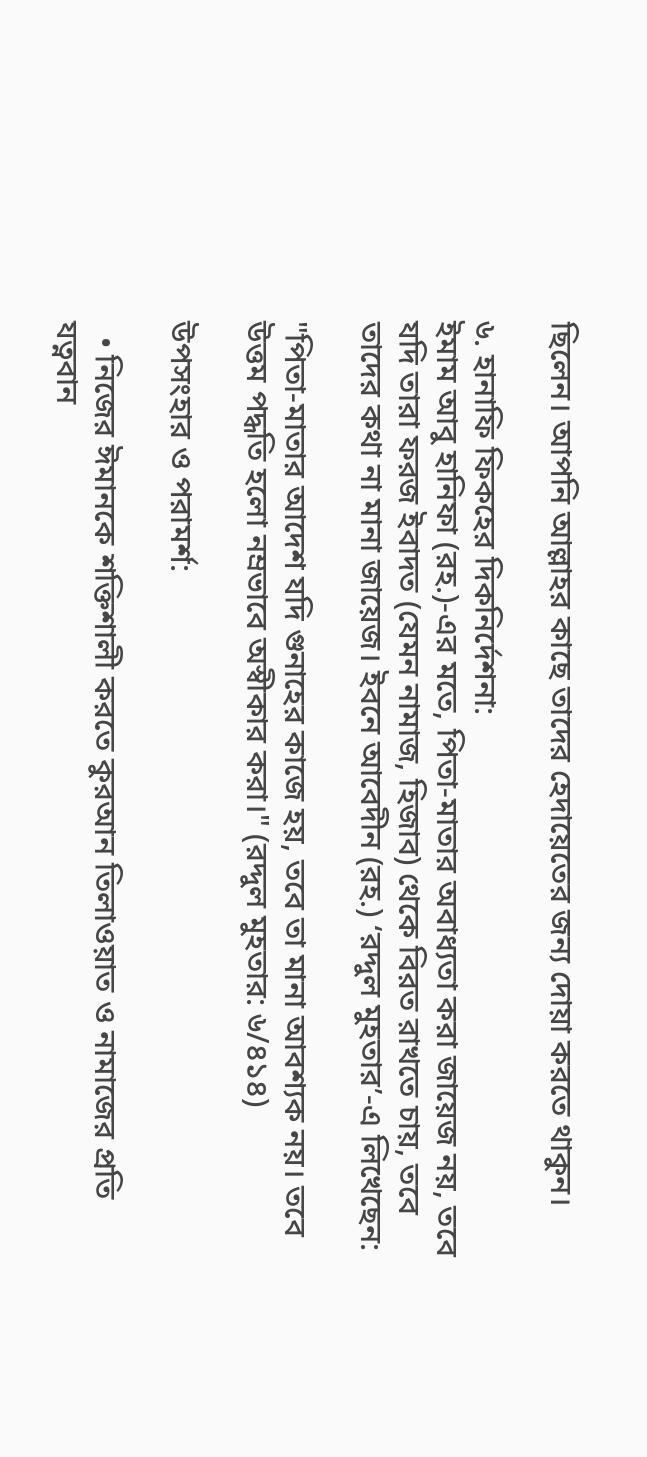ছিলেন। আপনি আল্লাহর কাছে তাদের হেদায়েতের জন্য দোয়া করতে থাকুন।

৬. হানাফি ফিকহের দিকনির্দেশনা:
ইমাম আবু হানিফা (রহ.)-এর মতে, পিতা-মাতার অবাধ্যতা করা জায়েজ নয়, তবে যদি তারা ফরজ ইবাদত (যেমন নামাজ, হিজাব) থেকে বিরত রাখতে চায়, তবে তাদের কথা না মানা জায়েজ। ইবনে আবেদীন (রহ.) ‘রদ্দুল মুহতার’-এ লিখেছেন:

"পিতা-মাতার আদেশ যদি গুনাহের কাজে হয়, তবে তা মানা আবশ্যক নয়। তবে উত্তম পদ্ধতি হলো নম্রভাবে অস্বীকার করা।" (রদ্দুল মুহতার: ৬/৪১৪)

উপসংহার ও পরামর্শ:

  • নিজের ঈমানকে শক্তিশালী করতে কুরআন তিলাওয়াত ও নামাজের প্রতি যত্নবান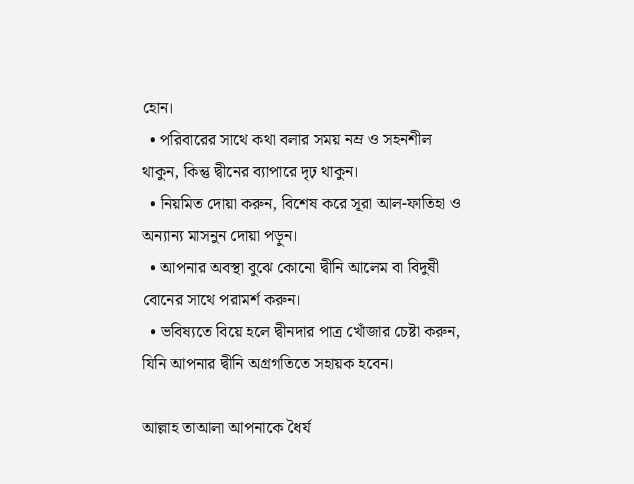হোন।
  • পরিবারের সাথে কথা বলার সময় নম্র ও সহনশীল থাকুন, কিন্তু দ্বীনের ব্যাপারে দৃঢ় থাকুন।
  • নিয়মিত দোয়া করুন, বিশেষ করে সূরা আল-ফাতিহা ও অন্যান্য মাসনুন দোয়া পড়ুন।
  • আপনার অবস্থা বুঝে কোনো দ্বীনি আলেম বা বিদুষী বোনের সাথে পরামর্শ করুন।
  • ভবিষ্যতে বিয়ে হলে দ্বীনদার পাত্র খোঁজার চেষ্টা করুন, যিনি আপনার দ্বীনি অগ্রগতিতে সহায়ক হবেন।

আল্লাহ তাআলা আপনাকে ধৈর্য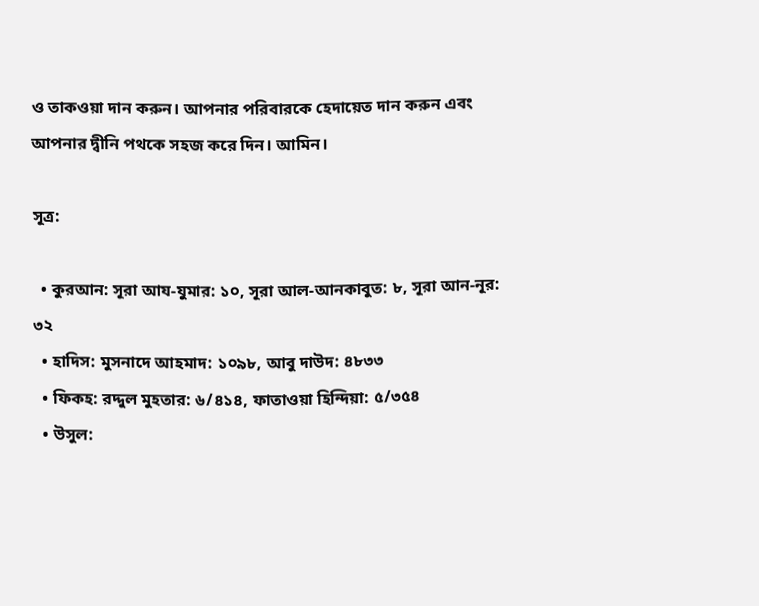ও তাকওয়া দান করুন। আপনার পরিবারকে হেদায়েত দান করুন এবং আপনার দ্বীনি পথকে সহজ করে দিন। আমিন।

সূত্র:

  • কুরআন: সূরা আয-যুমার: ১০, সূরা আল-আনকাবুত: ৮, সূরা আন-নূর: ৩২
  • হাদিস: মুসনাদে আহমাদ: ১০৯৮, আবু দাউদ: ৪৮৩৩
  • ফিকহ: রদ্দুল মুহতার: ৬/৪১৪, ফাতাওয়া হিন্দিয়া: ৫/৩৫৪
  • উসুল: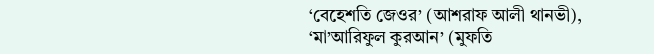‘বেহেশতি জেওর’ (আশরাফ আলী থানভী), ‘মা’আরিফুল কুরআন’ (মুফতি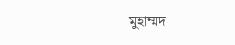মুহাম্মদ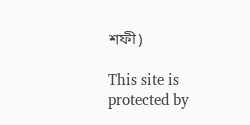শফী)

This site is protected by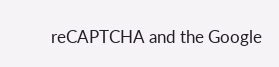reCAPTCHA and the Google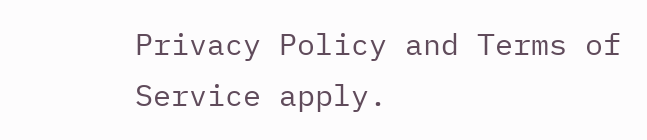Privacy Policy and Terms of Service apply.